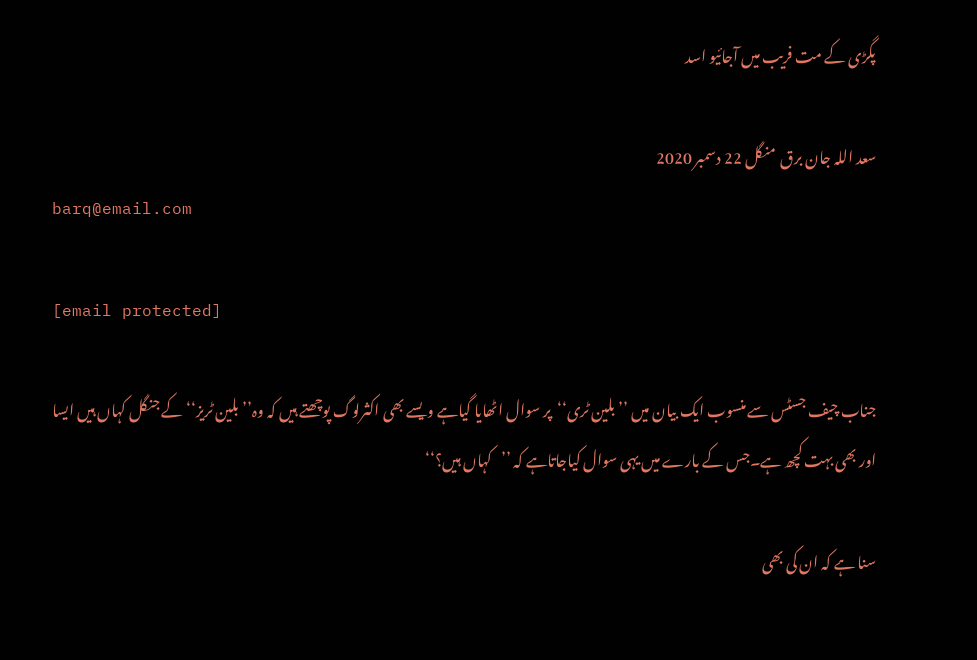پگڑی کے مت فریب میں آجائیو اسد

سعد اللہ جان برق  منگل 22 دسمبر 2020
barq@email.com

[email protected]

جناب چیف جسٹس سے منسوب ایک بیان میں ’’بلین ٹری‘‘پر سوال اٹھایا گیاہے ویسے بھی اکثرلوگ پوچھتے ہیں کہ وہ’’بلین ٹریز‘‘کے جنگل کہاں ہیں ایسا اور بھی بہت کچھ ہے۔جس کے بارے میں یہی سوال کیاجاتاہے کہ ’’کہاں ہیں؟‘‘

سنا ہے کہ ان کی بھی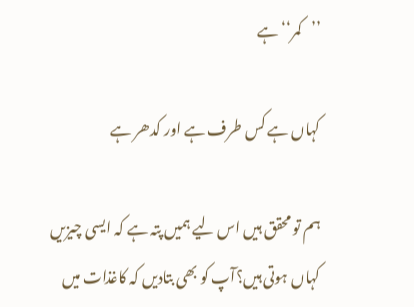’’کمر‘‘ہے

کہاں ہے کس طرف ہے اور کدھر ہے

ہم تو محقق ہیں اس لیے ہمیں پتہ ہے کہ ایسی چیزیں کہاں ہوتی ہیں؟آپ کو بھی بتادیں کہ کاغذات میں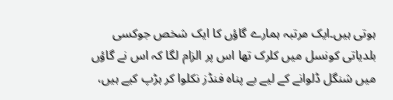ہوتی ہیں۔ایک مرتبہ ہمارے گاؤں کا ایک شخص جوکسی بلدیاتی کونسل میں کلرک تھا اس پر الزام لگا کہ اس نے گاؤں میں شنگل ڈلوانے کے لیے بے پناہ فنڈز نکلوا کر ہڑپ کیے ہیں،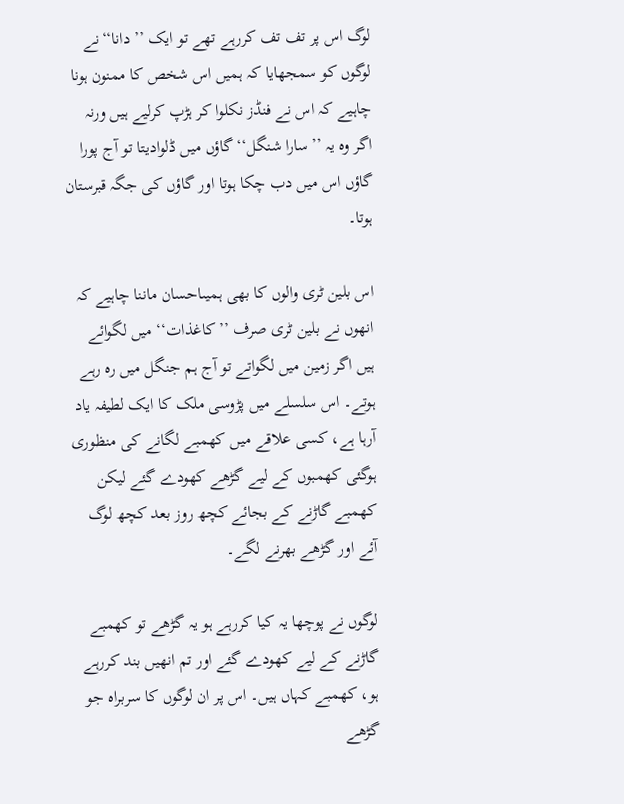لوگ اس پر تف تف کررہے تھے تو ایک ’’دانا‘‘نے لوگوں کو سمجھایا کہ ہمیں اس شخص کا ممنون ہونا چاہیے کہ اس نے فنڈز نکلوا کر ہڑپ کرلیے ہیں ورنہ اگر وہ یہ ’’سارا شنگل‘‘گاؤں میں ڈلوادیتا تو آج پورا گاؤں اس میں دب چکا ہوتا اور گاؤں کی جگہ قبرستان ہوتا۔

اس بلین ٹری والوں کا بھی ہمیںاحسان ماننا چاہیے کہ انھوں نے بلین ٹری صرف ’’کاغذات‘‘ میں لگوائے ہیں اگر زمین میں لگواتے تو آج ہم جنگل میں رہ رہے ہوتے۔ اس سلسلے میں پڑوسی ملک کا ایک لطیفہ یاد آرہا ہے، کسی علاقے میں کھمبے لگانے کی منظوری ہوگئی کھمبوں کے لیے گڑھے کھودے گئے لیکن کھمبے گاڑنے کے بجائے کچھ روز بعد کچھ لوگ آئے اور گڑھے بھرنے لگے۔

لوگوں نے پوچھا یہ کیا کررہے ہو یہ گڑھے تو کھمبے گاڑنے کے لیے کھودے گئے اور تم انھیں بند کررہے ہو، کھمبے کہاں ہیں۔ اس پر ان لوگوں کا سربراہ جو گڑھے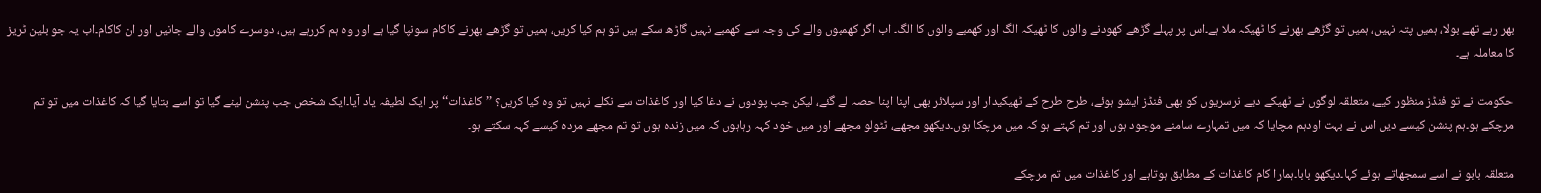بھر رہے تھے بولا، ہمیں پتہ نہیں، ہمیں تو گڑھے بھرنے کا ٹھیکہ ملا ہے۔اس پر پہلے گڑھے کھودنے والوں کا ٹھیکہ الگ اور کھمبے والوں کا الگ۔ اب اگر کھمبوں والے کی وجہ سے کھمبے نہیں گاڑھ سکے ہیں تو ہم کیا کریں، ہمیں تو گڑھے بھرنے کاکام سونپا گیا ہے اور وہ ہم کررہے ہیں، دوسرے کاموں والے جانیں اور ان کاکام۔اب یہ جو بلین ٹریز کا معاملہ ہے۔

حکومت نے تو فنڈز منظور کیے، متعلقہ لوگوں نے ٹھیکے دیے نرسریوں کو بھی فنڈز ایشو ہوئے، طرح طرح کے ٹھیکیدار اور سپلائر بھی اپنا اپنا حصہ لے گئے، لیکن جب پودوں نے دغا کیا اور کاغذات سے نکلے نہیں تو وہ کیا کریں؟ ’’کاغذات‘‘پر ایک لطیفہ یاد آیا۔ایک شخص جب پنشن لینے گیا تو اسے بتایا گیا کہ کاغذات میں تو تم مرچکے ہو۔ہم پنشن کیسے دیں اس نے بہت اودہم مچایا کہ میں تمہارے سامنے موجود ہوں اور تم کہتے ہو کہ میں مرچکا ہوں۔دیکھو مجھے، ٹٹولو مجھے اور میں خود کہہ رہاہوں کہ میں زندہ ہوں تو تم مجھے مردہ کیسے کہہ سکتے ہو۔

متعلقہ بابو نے اسے سمجھاتے ہوئے کہا۔دیکھو بابا۔ہمارا کام کاغذات کے مطابق ہوتاہے اور کاغذات میں تم مرچکے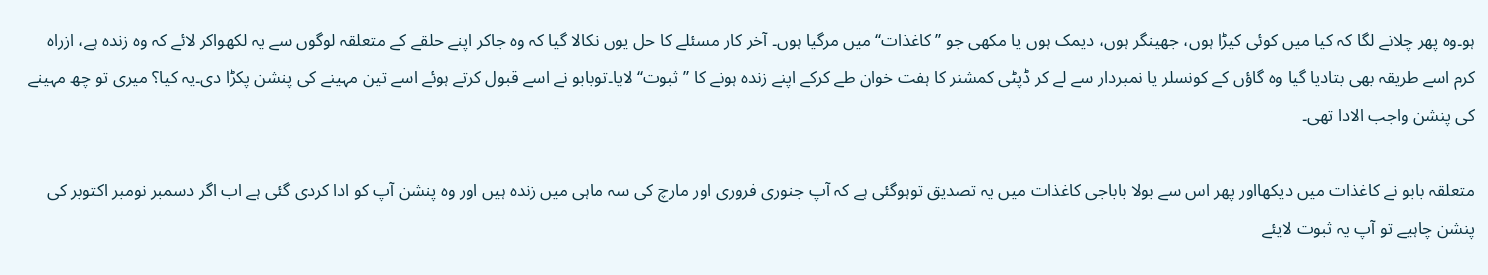ہو۔وہ پھر چلانے لگا کہ کیا میں کوئی کیڑا ہوں، جھینگر ہوں، دیمک ہوں یا مکھی جو ’’کاغذات‘‘میں مرگیا ہوں۔ آخر کار مسئلے کا حل یوں نکالا گیا کہ وہ جاکر اپنے حلقے کے متعلقہ لوگوں سے یہ لکھواکر لائے کہ وہ زندہ ہے، ازراہ کرم اسے طریقہ بھی بتادیا گیا وہ گاؤں کے کونسلر یا نمبردار سے لے کر ڈپٹی کمشنر کا ہفت خوان طے کرکے اپنے زندہ ہونے کا ’’ثبوت‘‘لایا۔توبابو نے اسے قبول کرتے ہوئے اسے تین مہینے کی پنشن پکڑا دی۔یہ کیا؟ میری تو چھ مہینے کی پنشن واجب الادا تھی۔

متعلقہ بابو نے کاغذات میں دیکھااور پھر اس سے بولا باباجی کاغذات میں یہ تصدیق توہوگئی ہے کہ آپ جنوری فروری اور مارچ کی سہ ماہی میں زندہ ہیں اور وہ پنشن آپ کو ادا کردی گئی ہے اب اگر دسمبر نومبر اکتوبر کی پنشن چاہیے تو آپ یہ ثبوت لایئے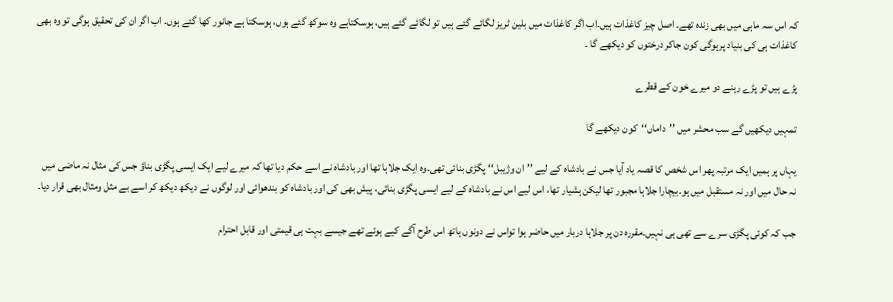کہ اس سہ ماہی میں بھی زندہ تھے۔ اصل چیز کاغذات ہیں۔اب اگر کاغذات میں بلین ٹریز لگائے گئے ہیں تو لگائے گئے ہیں، ہوسکتاہے وہ سوکھ گئے ہوں، ہوسکتا ہے جانور کھا گئے ہوں۔ اب اگر ان کی تحقیق ہوگی تو وہ بھی کاغذات ہی کی بنیاد پرہوگی کون جاکر درختوں کو دیکھے گا ۔

پڑے ہیں تو پڑے رہنے دو میرے خون کے قطرے

تمہیں دیکھیں گے سب محشر میں ’’داماں‘‘کون دیکھے گا

یہاں پر ہمیں ایک مرتبہ پھر اس شخص کا قصہ یاد آیا جس نے بادشاہ کے لیے ’’ان وژیبل‘‘ پگڑی بنائی تھی۔وہ ایک جلاہا تھا اور بادشاہ نے اسے حکم دیا تھا کہ میرے لیے ایک ایسی پگڑی بناؤ جس کی مثال نہ ماضی میں نہ حال میں اور نہ مستقبل میں ہو۔بیچارا جلاہا مجبور تھا لیکن ہشیار تھا، اس لیے اس نے بادشاہ کے لیے ایسی پگڑی بنائی، پیش بھی کی اور بادشاہ کو بندھوائی اور لوگوں نے دیکھ دیکھ کر اسے بے مثل ومثال بھی قرار دیا۔

جب کہ کوئی پگڑی سرے سے تھی ہی نہیں۔مقررہ دن پر جلاہا دربار میں حاضر ہوا تواس نے دونوں ہاتھ اس طرح آگے کیے ہوئے تھے جیسے بہت ہی قیمتی اور قابل احترام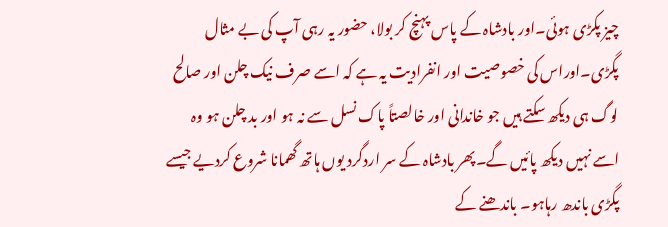چیز پکڑی ہوئی۔اور بادشاہ کے پاس پہنچ کر بولا، حضور یہ رہی آپ کی بے مثال پگڑی۔اوراس کی خصوصیت اور انفرادیت یہ ہے کہ اسے صرف نیک چلن اور صالح لوگ ہی دیکھ سکتے ہیں جو خاندانی اور خالصتاً پاک نسل سے نہ ہو اور بد چلن ہو وہ اسے نہیں دیکھ پائیں گے۔پھر بادشاہ کے سر اردگرد یوں ہاتھ گھمانا شروع کردیے جیسے پگڑی باندھ رہاہو۔ باندھنے کے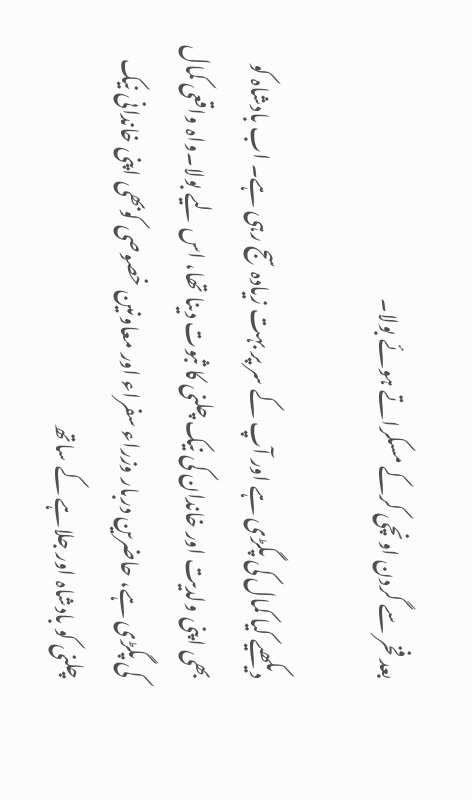بعد فخر سے گردن اونچی کرکے مسکراتے ہوئے بولا۔

دیکھیے کیا کمال کی پگڑی ہے اور آپ کے سر پر بہت زیادہ سج رہی ہے۔ اب بادشاہ کو بھی اپنی ولدیت اور خاندان کی نیک چلنی کا ثبوت دینا تھا، اس لیے بولا۔واہ واقعی کمال کی پگڑی ہے، حاضرین دربار وزراء سفراء اور معاونین خصوصی کوبھی اپنی خاندانی نیک چلنی کو بادشاہ اور جلاہے کے ساتھ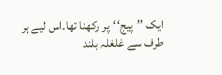ایک ’’پیج‘‘پر رکھنا تھا۔اس لیے ہر طرف سے غلغلہ بلند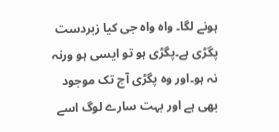ہونے لگا۔ واہ واہ جی کیا زبردست پگڑی ہے۔پگڑی ہو تو ایسی ہو ورنہ نہ ہو۔اور وہ پگڑی آج تک موجود بھی ہے اور بہت سارے لوگ اسے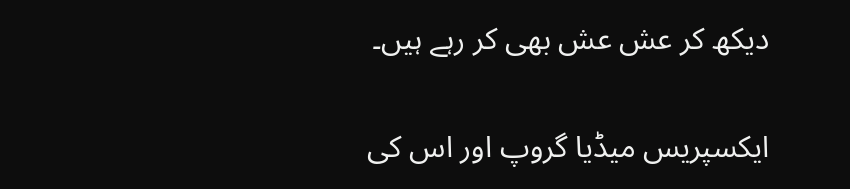دیکھ کر عش عش بھی کر رہے ہیں۔

ایکسپریس میڈیا گروپ اور اس کی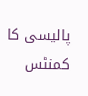پالیسی کا کمنٹس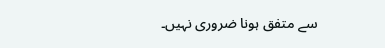سے متفق ہونا ضروری نہیں۔